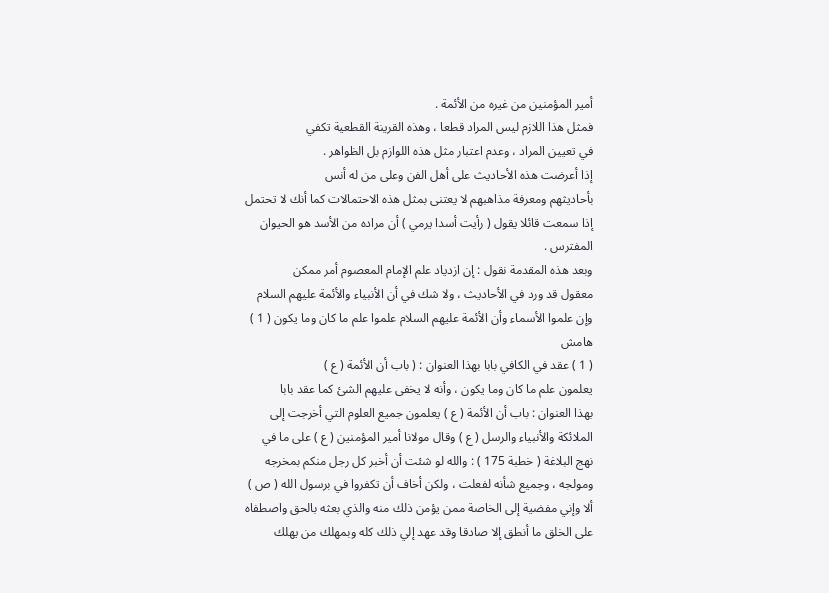أمير المؤمنين من غيره من الأئمة .
فمثل هذا اللازم ليس المراد قطعا ، وهذه القرينة القطعية تكفي
في تعيين المراد ، وعدم اعتبار مثل هذه اللوازم بل الظواهر .
إذا أعرضت هذه الأحاديث على أهل الفن وعلى من له أنس
بأحاديثهم ومعرفة مذاهبهم لا يعتنى بمثل هذه الاحتمالات كما أنك لا تحتمل
إذا سمعت قائلا يقول ( رأيت أسدا يرمي ) أن مراده من الأسد هو الحيوان
المفترس .
وبعد هذه المقدمة نقول : إن ازدياد علم الإمام المعصوم أمر ممكن
معقول قد ورد في الأحاديث ، ولا شك في أن الأنبياء والأئمة عليهم السلام
وإن علموا الأسماء وأن الأئمة عليهم السلام علموا علم ما كان وما يكون ( 1 )
هامش
( 1 ) عقد في الكافي بابا بهذا العنوان : ( باب أن الأئمة ( ع )
يعلمون علم ما كان وما يكون ، وأنه لا يخفى عليهم الشئ كما عقد بابا
بهذا العنوان : باب أن الأئمة ( ع ) يعلمون جميع العلوم التي أخرجت إلى
الملائكة والأنبياء والرسل ( ع ) وقال مولانا أمير المؤمنين ( ع ) على ما في
نهج البلاغة ( خطبة 175 ) : والله لو شئت أن أخبر كل رجل منكم بمخرجه
ومولجه ، وجميع شأنه لفعلت ، ولكن أخاف أن تكفروا في برسول الله ( ص )
ألا وإني مفضية إلى الخاصة ممن يؤمن ذلك منه والذي بعثه بالحق واصطفاه
على الخلق ما أنطق إلا صادقا وقد عهد إلي ذلك كله وبمهلك من يهلك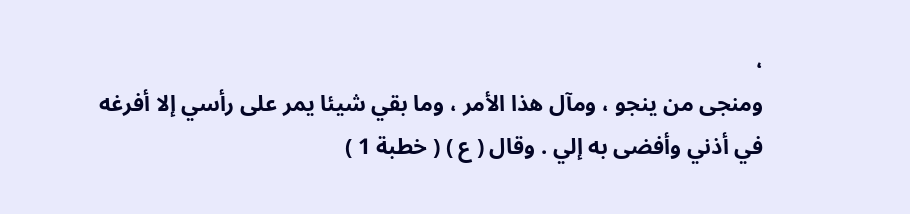،
ومنجى من ينجو ، ومآل هذا الأمر ، وما بقي شيئا يمر على رأسي إلا أفرغه
في أذني وأفضى به إلي . وقال ( ع ) ( خطبة 1 )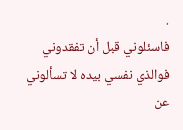.
فاسئلوني قبل أن تفقدوني فوالذي نفسي بيده لا تسألوني عن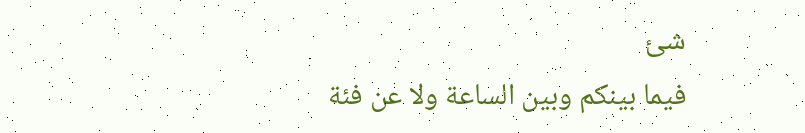شئ
فيما بينكم وبين الساعة ولا عن فئة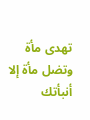تهدى مأة وتضل مأة إلا أنبأتك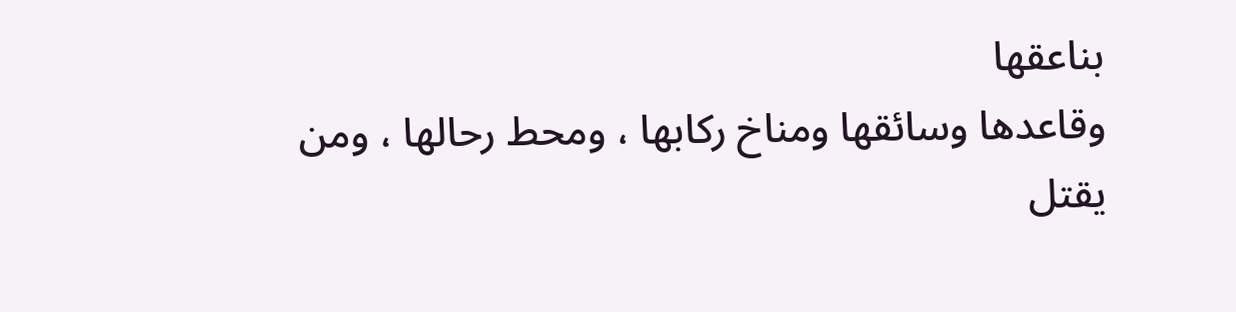بناعقها
وقاعدها وسائقها ومناخ ركابها ، ومحط رحالها ، ومن يقتل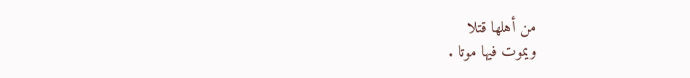من أهلها قتلا
ويموت فيها موتا .